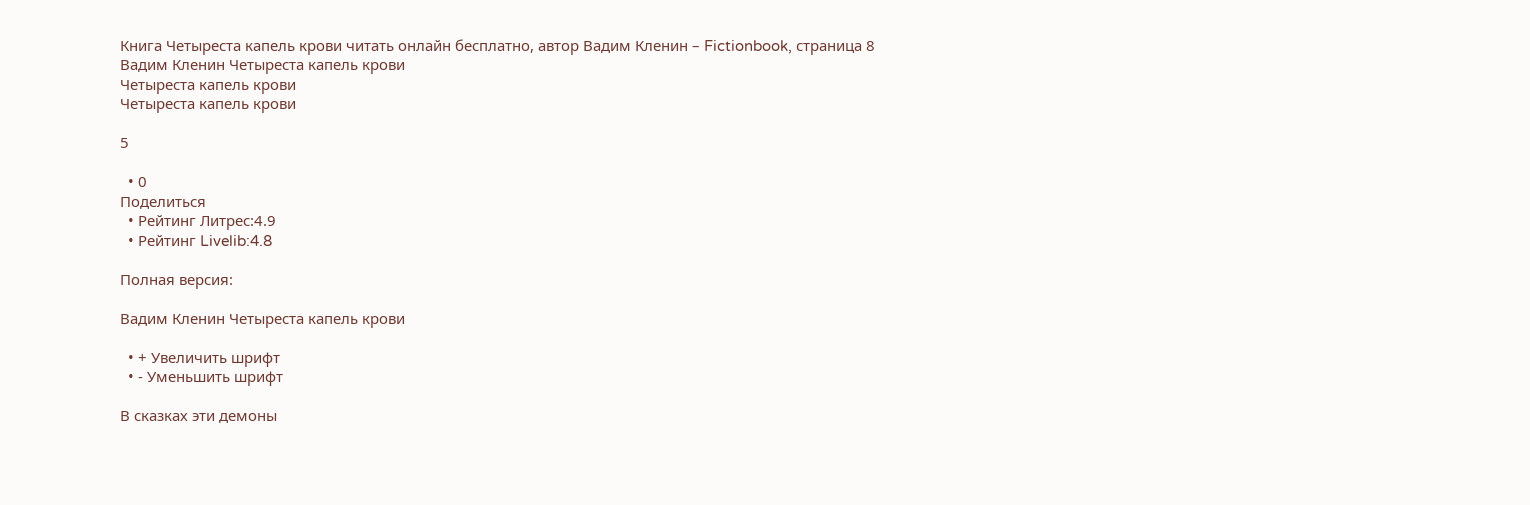Книга Четыреста капель крови читать онлайн бесплатно, автор Вадим Кленин – Fictionbook, cтраница 8
Вадим Кленин Четыреста капель крови
Четыреста капель крови
Четыреста капель крови

5

  • 0
Поделиться
  • Рейтинг Литрес:4.9
  • Рейтинг Livelib:4.8

Полная версия:

Вадим Кленин Четыреста капель крови

  • + Увеличить шрифт
  • - Уменьшить шрифт

В сказках эти демоны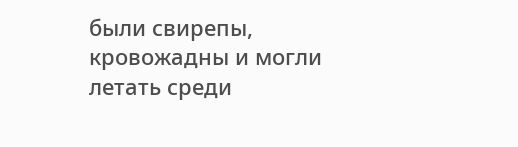были свирепы, кровожадны и могли летать среди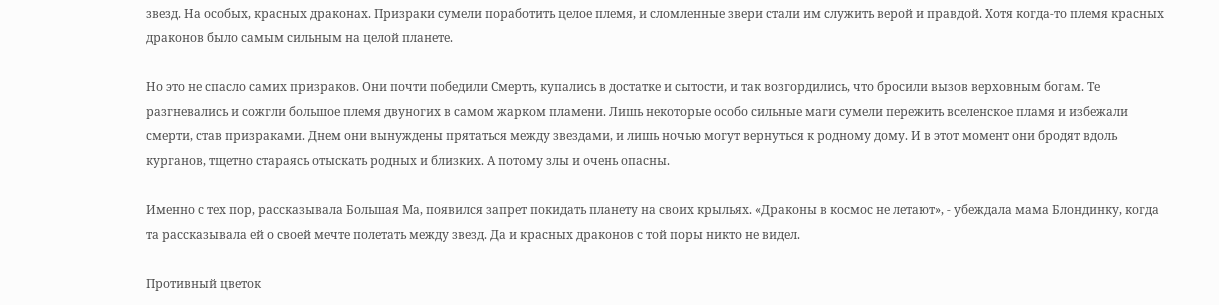звезд. На особых, красных драконах. Призраки сумели поработить целое племя, и сломленные звери стали им служить верой и правдой. Хотя когда-то племя красных драконов было самым сильным на целой планете.

Но это не спасло самих призраков. Они почти победили Смерть, купались в достатке и сытости, и так возгордились, что бросили вызов верховным богам. Те разгневались и сожгли большое племя двуногих в самом жарком пламени. Лишь некоторые особо сильные маги сумели пережить вселенское пламя и избежали смерти, став призраками. Днем они вынуждены прятаться между звездами, и лишь ночью могут вернуться к родному дому. И в этот момент они бродят вдоль курганов, тщетно стараясь отыскать родных и близких. А потому злы и очень опасны.

Именно с тех пор, рассказывала Большая Ма, появился запрет покидать планету на своих крыльях. «Драконы в космос не летают», - убеждала мама Блондинку, когда та рассказывала ей о своей мечте полетать между звезд. Да и красных драконов с той поры никто не видел.

Противный цветок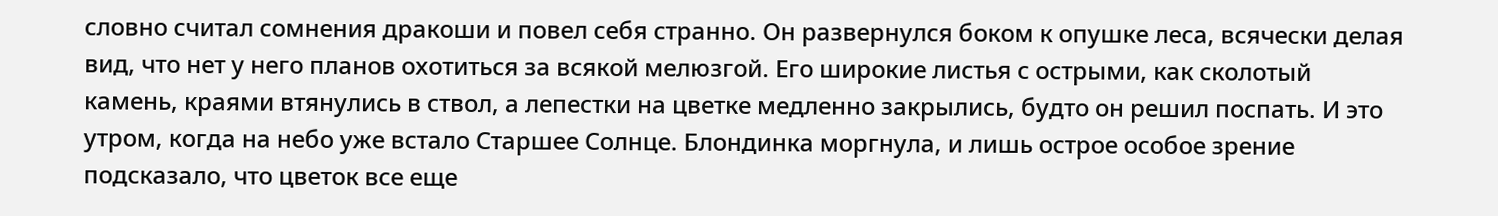словно считал сомнения дракоши и повел себя странно. Он развернулся боком к опушке леса, всячески делая вид, что нет у него планов охотиться за всякой мелюзгой. Его широкие листья с острыми, как сколотый камень, краями втянулись в ствол, а лепестки на цветке медленно закрылись, будто он решил поспать. И это утром, когда на небо уже встало Старшее Солнце. Блондинка моргнула, и лишь острое особое зрение подсказало, что цветок все еще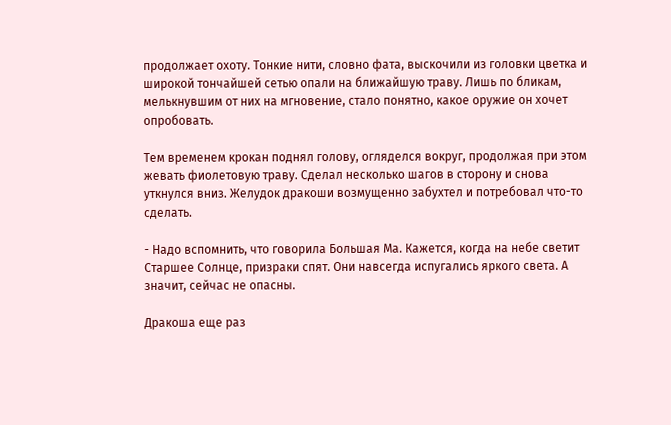продолжает охоту. Тонкие нити, словно фата, выскочили из головки цветка и широкой тончайшей сетью опали на ближайшую траву. Лишь по бликам, мелькнувшим от них на мгновение, стало понятно, какое оружие он хочет опробовать.

Тем временем крокан поднял голову, огляделся вокруг, продолжая при этом жевать фиолетовую траву. Сделал несколько шагов в сторону и снова уткнулся вниз. Желудок дракоши возмущенно забухтел и потребовал что-то сделать.

- Надо вспомнить, что говорила Большая Ма. Кажется, когда на небе светит Старшее Солнце, призраки спят. Они навсегда испугались яркого света. А значит, сейчас не опасны.

Дракоша еще раз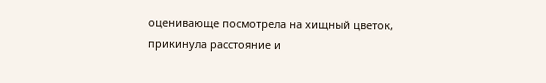оценивающе посмотрела на хищный цветок, прикинула расстояние и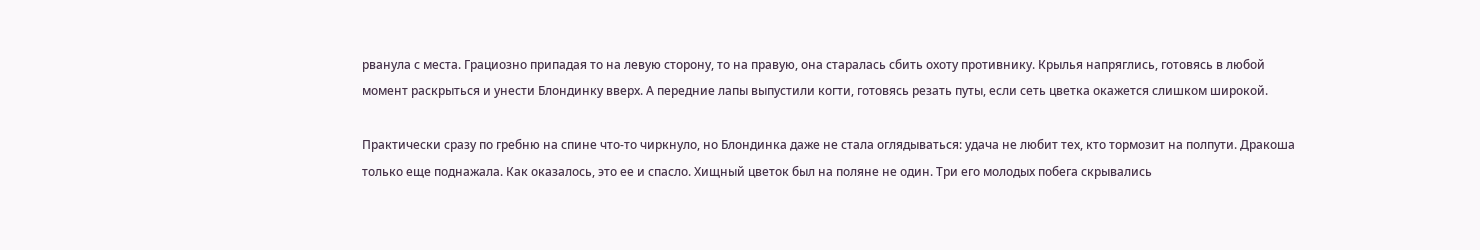рванула с места. Грациозно припадая то на левую сторону, то на правую, она старалась сбить охоту противнику. Крылья напряглись, готовясь в любой момент раскрыться и унести Блондинку вверх. А передние лапы выпустили когти, готовясь резать путы, если сеть цветка окажется слишком широкой.

Практически сразу по гребню на спине что-то чиркнуло, но Блондинка даже не стала оглядываться: удача не любит тех, кто тормозит на полпути. Дракоша только еще поднажала. Как оказалось, это ее и спасло. Хищный цветок был на поляне не один. Три его молодых побега скрывались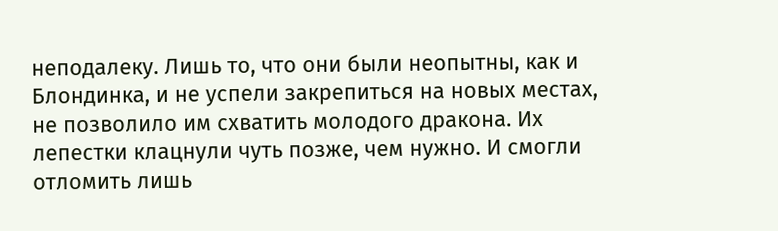неподалеку. Лишь то, что они были неопытны, как и Блондинка, и не успели закрепиться на новых местах, не позволило им схватить молодого дракона. Их лепестки клацнули чуть позже, чем нужно. И смогли отломить лишь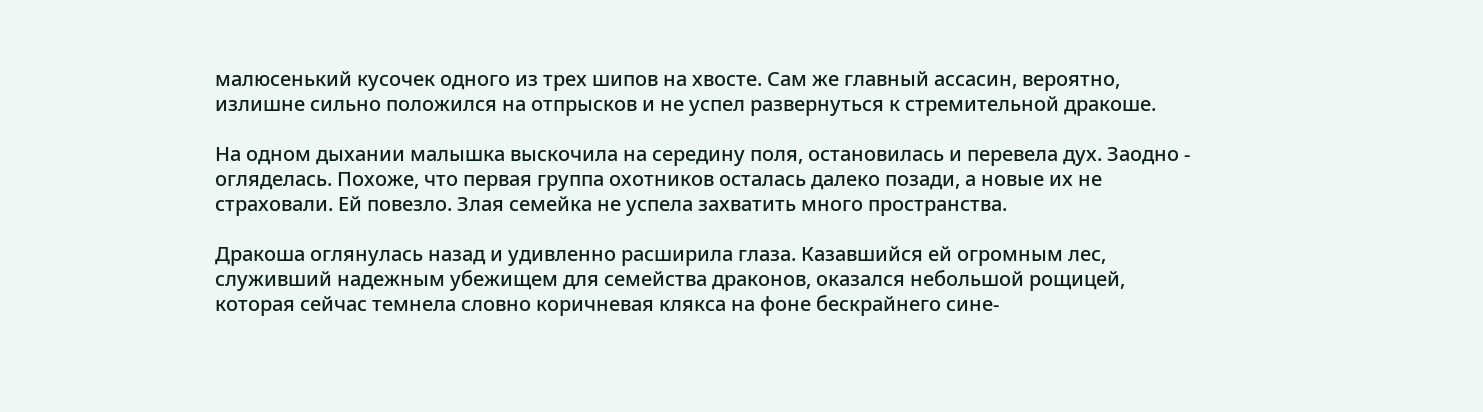малюсенький кусочек одного из трех шипов на хвосте. Сам же главный ассасин, вероятно, излишне сильно положился на отпрысков и не успел развернуться к стремительной дракоше.

На одном дыхании малышка выскочила на середину поля, остановилась и перевела дух. Заодно - огляделась. Похоже, что первая группа охотников осталась далеко позади, а новые их не страховали. Ей повезло. Злая семейка не успела захватить много пространства.

Дракоша оглянулась назад и удивленно расширила глаза. Казавшийся ей огромным лес, служивший надежным убежищем для семейства драконов, оказался небольшой рощицей, которая сейчас темнела словно коричневая клякса на фоне бескрайнего сине-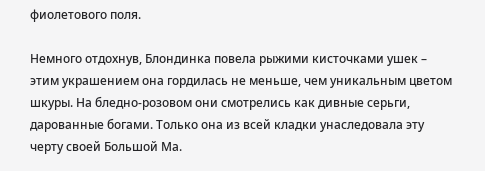фиолетового поля.

Немного отдохнув, Блондинка повела рыжими кисточками ушек – этим украшением она гордилась не меньше, чем уникальным цветом шкуры. На бледно-розовом они смотрелись как дивные серьги, дарованные богами. Только она из всей кладки унаследовала эту черту своей Большой Ма.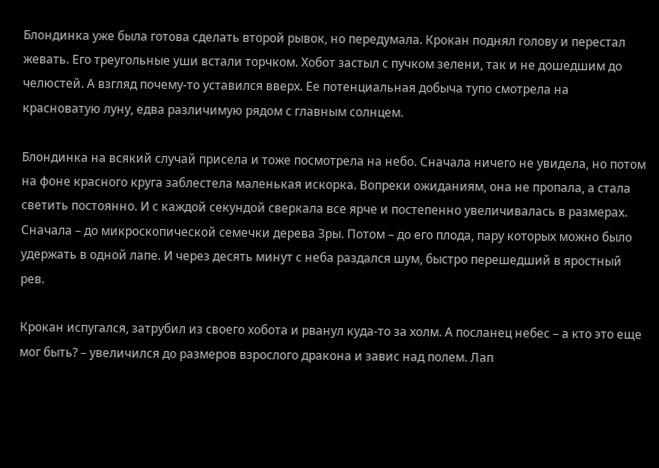Блондинка уже была готова сделать второй рывок, но передумала. Крокан поднял голову и перестал жевать. Его треугольные уши встали торчком. Хобот застыл с пучком зелени, так и не дошедшим до челюстей. А взгляд почему-то уставился вверх. Ее потенциальная добыча тупо смотрела на красноватую луну, едва различимую рядом с главным солнцем.

Блондинка на всякий случай присела и тоже посмотрела на небо. Сначала ничего не увидела, но потом на фоне красного круга заблестела маленькая искорка. Вопреки ожиданиям, она не пропала, а стала светить постоянно. И с каждой секундой сверкала все ярче и постепенно увеличивалась в размерах. Сначала – до микроскопической семечки дерева Зры. Потом – до его плода, пару которых можно было удержать в одной лапе. И через десять минут с неба раздался шум, быстро перешедший в яростный рев.

Крокан испугался, затрубил из своего хобота и рванул куда-то за холм. А посланец небес – а кто это еще мог быть? – увеличился до размеров взрослого дракона и завис над полем. Лап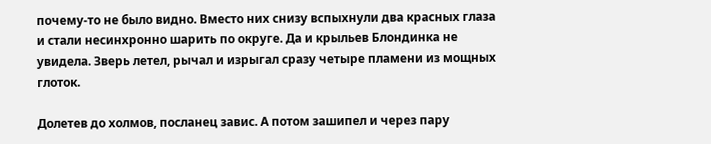почему-то не было видно. Вместо них снизу вспыхнули два красных глаза и стали несинхронно шарить по округе. Да и крыльев Блондинка не увидела. Зверь летел, рычал и изрыгал сразу четыре пламени из мощных глоток.

Долетев до холмов, посланец завис. А потом зашипел и через пару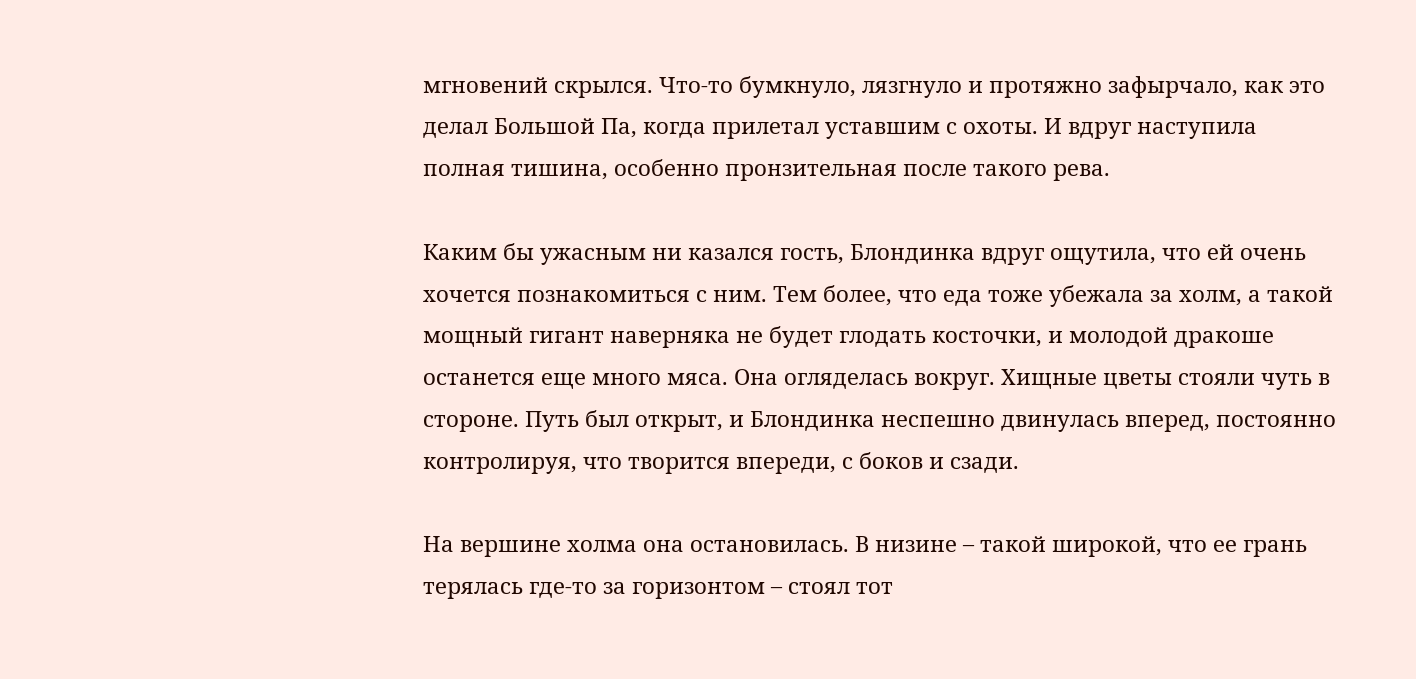мгновений скрылся. Что-то бумкнуло, лязгнуло и протяжно зафырчало, как это делал Большой Па, когда прилетал уставшим с охоты. И вдруг наступила полная тишина, особенно пронзительная после такого рева.

Каким бы ужасным ни казался гость, Блондинка вдруг ощутила, что ей очень хочется познакомиться с ним. Тем более, что еда тоже убежала за холм, а такой мощный гигант наверняка не будет глодать косточки, и молодой дракоше останется еще много мяса. Она огляделась вокруг. Хищные цветы стояли чуть в стороне. Путь был открыт, и Блондинка неспешно двинулась вперед, постоянно контролируя, что творится впереди, с боков и сзади.

На вершине холма она остановилась. В низине – такой широкой, что ее грань терялась где-то за горизонтом – стоял тот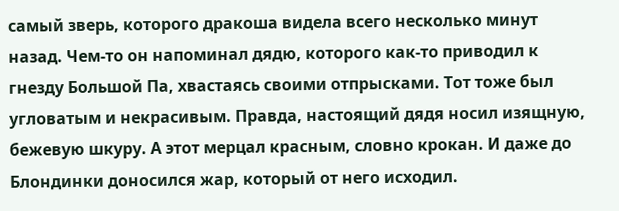самый зверь, которого дракоша видела всего несколько минут назад. Чем-то он напоминал дядю, которого как-то приводил к гнезду Большой Па, хвастаясь своими отпрысками. Тот тоже был угловатым и некрасивым. Правда, настоящий дядя носил изящную, бежевую шкуру. А этот мерцал красным, словно крокан. И даже до Блондинки доносился жар, который от него исходил.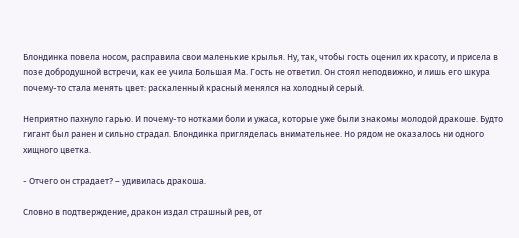Блондинка повела носом, расправила свои маленькие крылья. Ну, так, чтобы гость оценил их красоту, и присела в позе добродушной встречи, как ее учила Большая Ма. Гость не ответил. Он стоял неподвижно, и лишь его шкура почему-то стала менять цвет: раскаленный красный менялся на холодный серый.

Неприятно пахнуло гарью. И почему-то нотками боли и ужаса, которые уже были знакомы молодой дракоше. Будто гигант был ранен и сильно страдал. Блондинка пригляделась внимательнее. Но рядом не оказалось ни одного хищного цветка.

- Отчего он страдает? – удивилась дракоша.

Словно в подтверждение, дракон издал страшный рев, от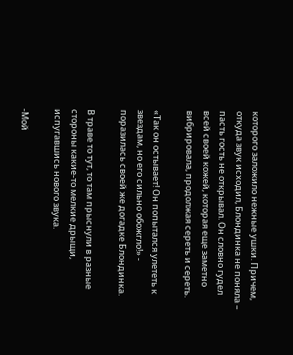которого заложило нежные ушки. Причем, откуда звук исходил, Блондинка не поняла – пасть гость не открывал. Он словно гудел всей своей кожей, которая еще заметно вибрировала, продолжая сереть и сереть.

«Так он остывает! Он попытался улететь к звездам, но его сильно обожгло!» - поразилась своей же догадке Блондинка.

В траве то тут, то там прыснули в разные стороны какие-то мелкие дрыщи, испугавшись нового звука.

-Мой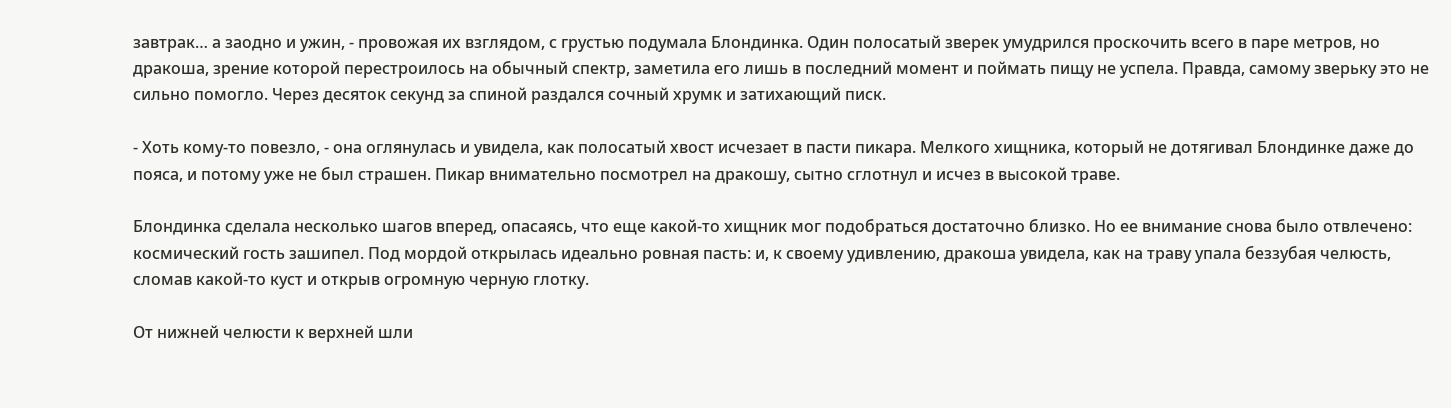завтрак… а заодно и ужин, - провожая их взглядом, с грустью подумала Блондинка. Один полосатый зверек умудрился проскочить всего в паре метров, но дракоша, зрение которой перестроилось на обычный спектр, заметила его лишь в последний момент и поймать пищу не успела. Правда, самому зверьку это не сильно помогло. Через десяток секунд за спиной раздался сочный хрумк и затихающий писк.

- Хоть кому-то повезло, - она оглянулась и увидела, как полосатый хвост исчезает в пасти пикара. Мелкого хищника, который не дотягивал Блондинке даже до пояса, и потому уже не был страшен. Пикар внимательно посмотрел на дракошу, сытно сглотнул и исчез в высокой траве.

Блондинка сделала несколько шагов вперед, опасаясь, что еще какой-то хищник мог подобраться достаточно близко. Но ее внимание снова было отвлечено: космический гость зашипел. Под мордой открылась идеально ровная пасть: и, к своему удивлению, дракоша увидела, как на траву упала беззубая челюсть, сломав какой-то куст и открыв огромную черную глотку.

От нижней челюсти к верхней шли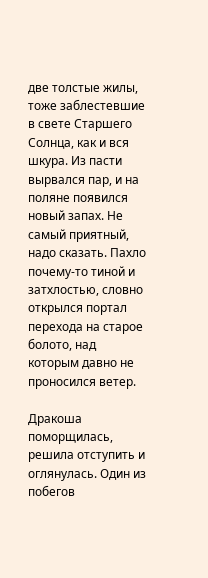две толстые жилы, тоже заблестевшие в свете Старшего Солнца, как и вся шкура. Из пасти вырвался пар, и на поляне появился новый запах. Не самый приятный, надо сказать. Пахло почему-то тиной и затхлостью, словно открылся портал перехода на старое болото, над которым давно не проносился ветер.

Дракоша поморщилась, решила отступить и оглянулась. Один из побегов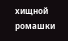хищной ромашки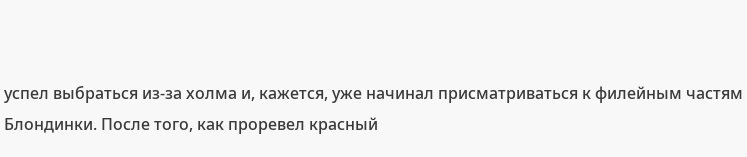успел выбраться из-за холма и, кажется, уже начинал присматриваться к филейным частям Блондинки. После того, как проревел красный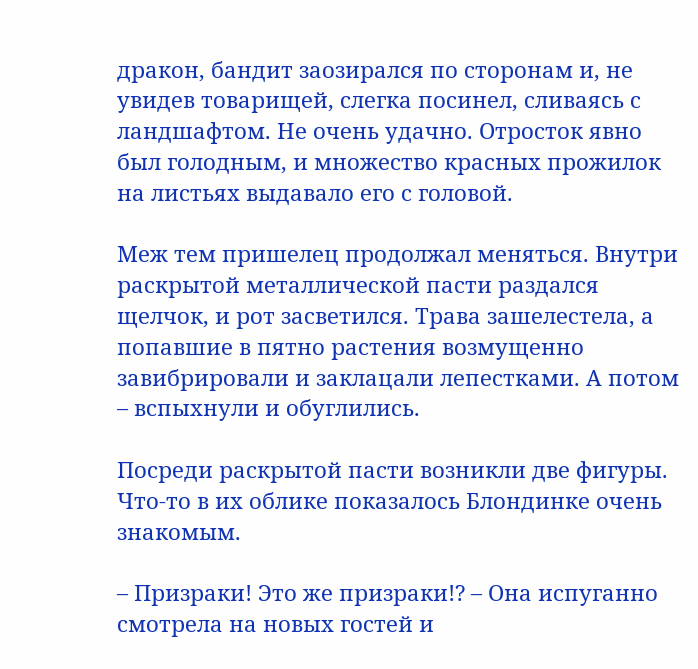дракон, бандит заозирался по сторонам и, не увидев товарищей, слегка посинел, сливаясь с ландшафтом. Не очень удачно. Отросток явно был голодным, и множество красных прожилок на листьях выдавало его с головой.

Меж тем пришелец продолжал меняться. Внутри раскрытой металлической пасти раздался щелчок, и рот засветился. Трава зашелестела, а попавшие в пятно растения возмущенно завибрировали и заклацали лепестками. А потом – вспыхнули и обуглились.

Посреди раскрытой пасти возникли две фигуры. Что-то в их облике показалось Блондинке очень знакомым.

– Призраки! Это же призраки!? – Она испуганно смотрела на новых гостей и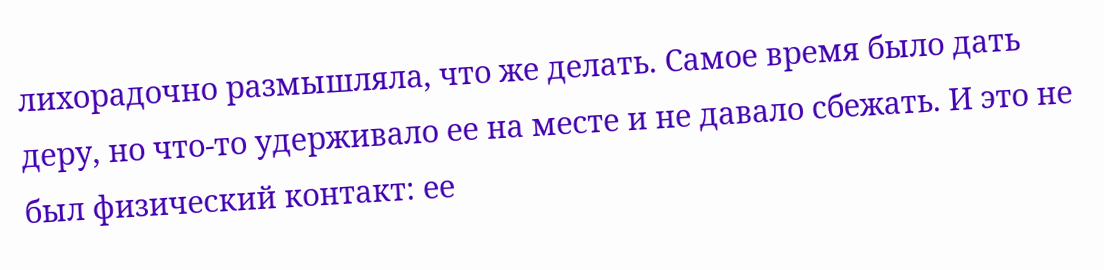лихорадочно размышляла, что же делать. Самое время было дать деру, но что-то удерживало ее на месте и не давало сбежать. И это не был физический контакт: ее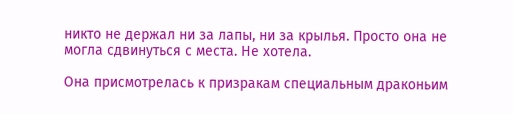никто не держал ни за лапы, ни за крылья. Просто она не могла сдвинуться с места. Не хотела.

Она присмотрелась к призракам специальным драконьим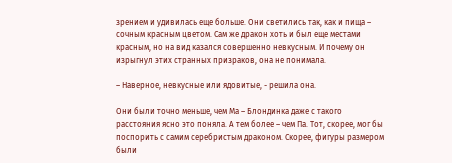зрением и удивилась еще больше. Они светились так, как и пища – сочным красным цветом. Сам же дракон хоть и был еще местами красным, но на вид казался совершенно невкусным. И почему он изрыгнул этих странных призраков, она не понимала.

– Наверное, невкусные или ядовитые, - решила она.

Они были точно меньше, чем Ма – Блондинка даже с такого расстояния ясно это поняла. А тем более – чем Па. Тот, скорее, мог бы поспорить с самим серебристым драконом. Скорее, фигуры размером были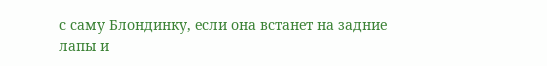с саму Блондинку, если она встанет на задние лапы и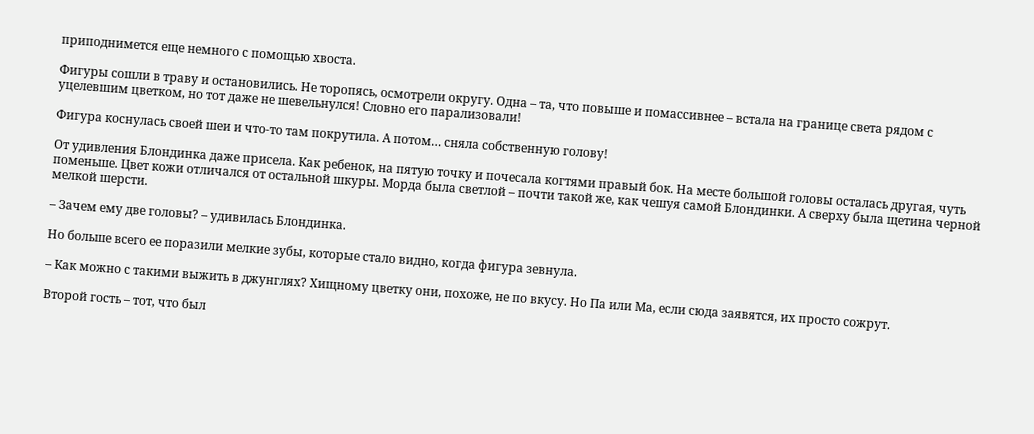приподнимется еще немного с помощью хвоста.

Фигуры сошли в траву и остановились. Не торопясь, осмотрели округу. Одна – та, что повыше и помассивнее – встала на границе света рядом с уцелевшим цветком, но тот даже не шевельнулся! Словно его парализовали!

Фигура коснулась своей шеи и что-то там покрутила. А потом… сняла собственную голову!

От удивления Блондинка даже присела. Как ребенок, на пятую точку и почесала когтями правый бок. На месте большой головы осталась другая, чуть поменьше. Цвет кожи отличался от остальной шкуры. Морда была светлой – почти такой же, как чешуя самой Блондинки. А сверху была щетина черной мелкой шерсти.

– Зачем ему две головы? – удивилась Блондинка.

Но больше всего ее поразили мелкие зубы, которые стало видно, когда фигура зевнула.

– Как можно с такими выжить в джунглях? Хищному цветку они, похоже, не по вкусу. Но Па или Ма, если сюда заявятся, их просто сожрут.

Второй гость – тот, что был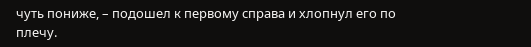чуть пониже, – подошел к первому справа и хлопнул его по плечу.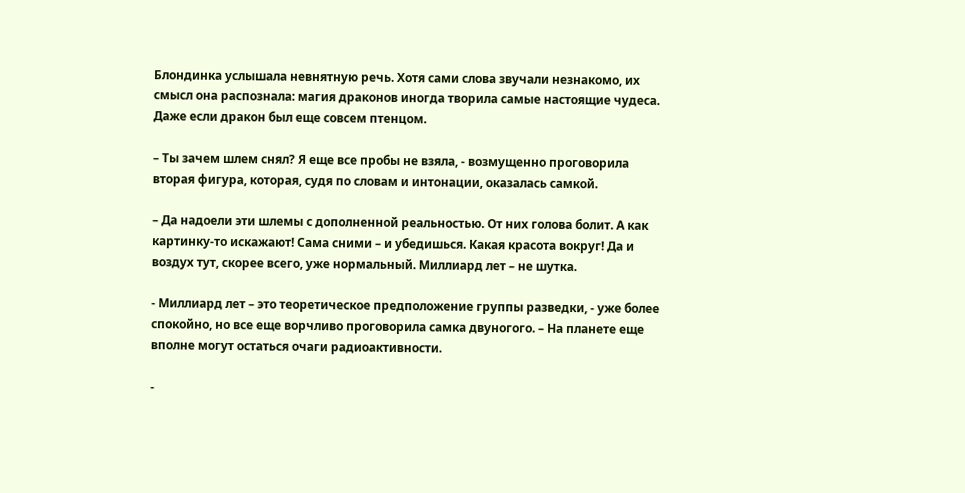Блондинка услышала невнятную речь. Хотя сами слова звучали незнакомо, их смысл она распознала: магия драконов иногда творила самые настоящие чудеса. Даже если дракон был еще совсем птенцом.

– Ты зачем шлем снял? Я еще все пробы не взяла, - возмущенно проговорила вторая фигура, которая, судя по словам и интонации, оказалась самкой.

– Да надоели эти шлемы с дополненной реальностью. От них голова болит. А как картинку-то искажают! Сама сними – и убедишься. Какая красота вокруг! Да и воздух тут, скорее всего, уже нормальный. Миллиард лет – не шутка.

- Миллиард лет – это теоретическое предположение группы разведки, - уже более спокойно, но все еще ворчливо проговорила самка двуногого. – На планете еще вполне могут остаться очаги радиоактивности.

-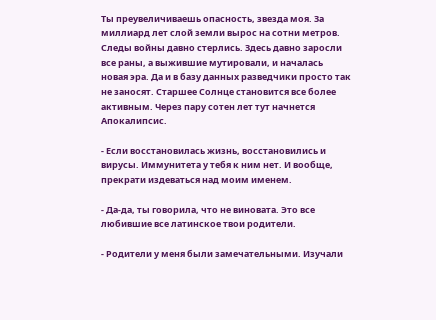Ты преувеличиваешь опасность, звезда моя. За миллиард лет слой земли вырос на сотни метров. Следы войны давно стерлись. Здесь давно заросли все раны, а выжившие мутировали, и началась новая эра. Да и в базу данных разведчики просто так не заносят. Старшее Солнце становится все более активным. Через пару сотен лет тут начнется Апокалипсис.

- Если восстановилась жизнь, восстановились и вирусы. Иммунитета у тебя к ним нет. И вообще, прекрати издеваться над моим именем.

- Да-да, ты говорила, что не виновата. Это все любившие все латинское твои родители.

- Родители у меня были замечательными. Изучали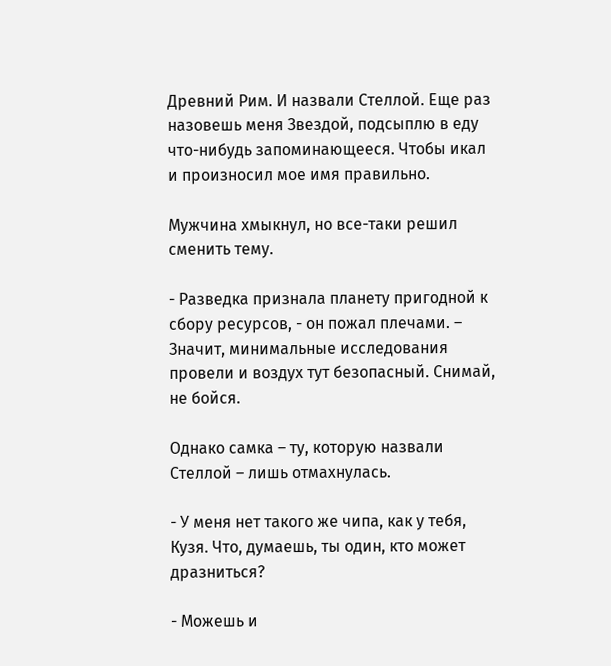Древний Рим. И назвали Стеллой. Еще раз назовешь меня Звездой, подсыплю в еду что-нибудь запоминающееся. Чтобы икал и произносил мое имя правильно.

Мужчина хмыкнул, но все-таки решил сменить тему.

- Разведка признала планету пригодной к сбору ресурсов, - он пожал плечами. – Значит, минимальные исследования провели и воздух тут безопасный. Снимай, не бойся.

Однако самка – ту, которую назвали Стеллой – лишь отмахнулась.

- У меня нет такого же чипа, как у тебя, Кузя. Что, думаешь, ты один, кто может дразниться?

- Можешь и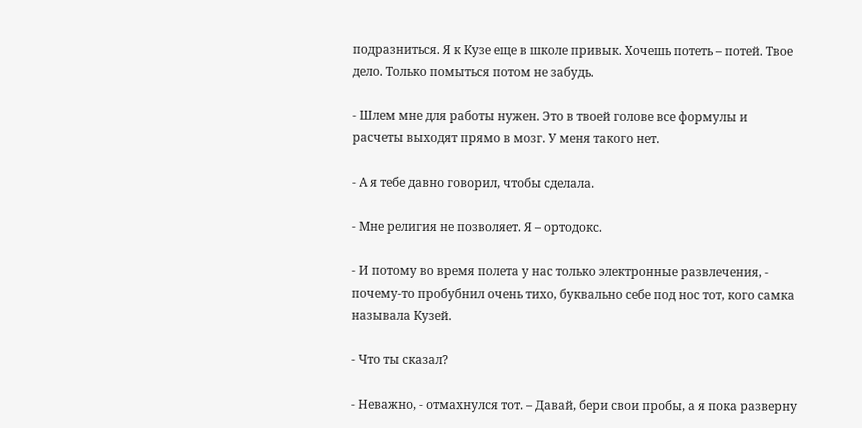подразниться. Я к Кузе еще в школе привык. Хочешь потеть – потей. Твое дело. Только помыться потом не забудь.

- Шлем мне для работы нужен. Это в твоей голове все формулы и расчеты выходят прямо в мозг. У меня такого нет.

- А я тебе давно говорил, чтобы сделала.

- Мне религия не позволяет. Я – ортодокс.

- И потому во время полета у нас только электронные развлечения, - почему-то пробубнил очень тихо, буквально себе под нос тот, кого самка называла Кузей.

- Что ты сказал?

- Неважно, - отмахнулся тот. – Давай, бери свои пробы, а я пока разверну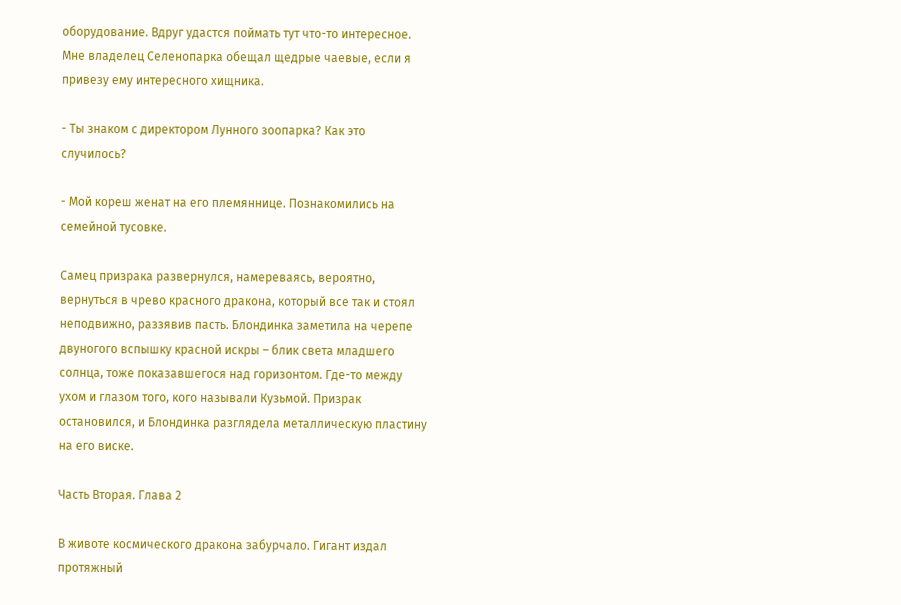оборудование. Вдруг удастся поймать тут что-то интересное. Мне владелец Селенопарка обещал щедрые чаевые, если я привезу ему интересного хищника.

- Ты знаком с директором Лунного зоопарка? Как это случилось?

- Мой кореш женат на его племяннице. Познакомились на семейной тусовке.

Самец призрака развернулся, намереваясь, вероятно, вернуться в чрево красного дракона, который все так и стоял неподвижно, раззявив пасть. Блондинка заметила на черепе двуногого вспышку красной искры – блик света младшего солнца, тоже показавшегося над горизонтом. Где-то между ухом и глазом того, кого называли Кузьмой. Призрак остановился, и Блондинка разглядела металлическую пластину на его виске.

Часть Вторая. Глава 2

В животе космического дракона забурчало. Гигант издал протяжный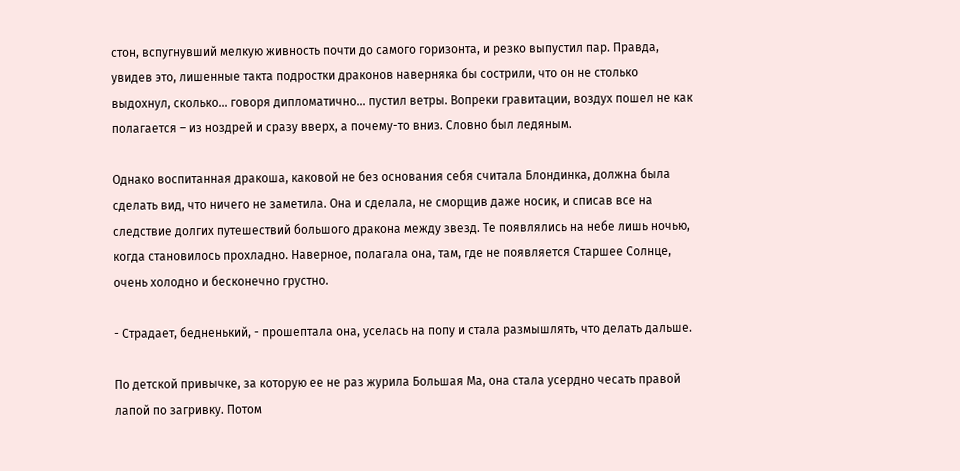стон, вспугнувший мелкую живность почти до самого горизонта, и резко выпустил пар. Правда, увидев это, лишенные такта подростки драконов наверняка бы сострили, что он не столько выдохнул, сколько… говоря дипломатично… пустил ветры. Вопреки гравитации, воздух пошел не как полагается – из ноздрей и сразу вверх, а почему-то вниз. Словно был ледяным.

Однако воспитанная дракоша, каковой не без основания себя считала Блондинка, должна была сделать вид, что ничего не заметила. Она и сделала, не сморщив даже носик, и списав все на следствие долгих путешествий большого дракона между звезд. Те появлялись на небе лишь ночью, когда становилось прохладно. Наверное, полагала она, там, где не появляется Старшее Солнце, очень холодно и бесконечно грустно.

- Страдает, бедненький, - прошептала она, уселась на попу и стала размышлять, что делать дальше.

По детской привычке, за которую ее не раз журила Большая Ма, она стала усердно чесать правой лапой по загривку. Потом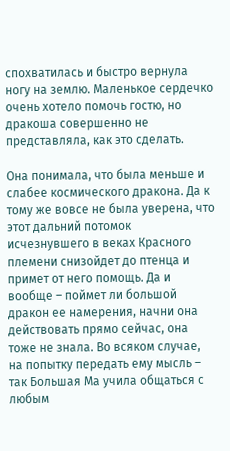спохватилась и быстро вернула ногу на землю. Маленькое сердечко очень хотело помочь гостю, но дракоша совершенно не представляла, как это сделать.

Она понимала, что была меньше и слабее космического дракона. Да к тому же вовсе не была уверена, что этот дальний потомок исчезнувшего в веках Красного племени снизойдет до птенца и примет от него помощь. Да и вообще – поймет ли большой дракон ее намерения, начни она действовать прямо сейчас, она тоже не знала. Во всяком случае, на попытку передать ему мысль – так Большая Ма учила общаться с любым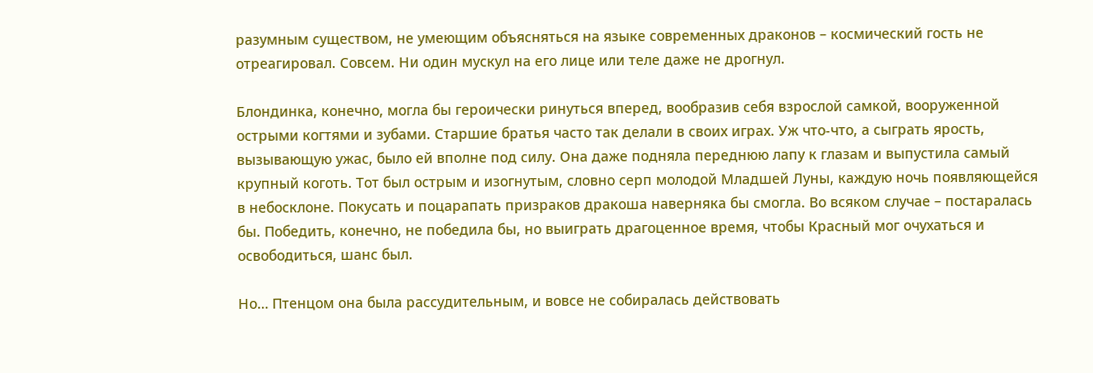разумным существом, не умеющим объясняться на языке современных драконов – космический гость не отреагировал. Совсем. Ни один мускул на его лице или теле даже не дрогнул.

Блондинка, конечно, могла бы героически ринуться вперед, вообразив себя взрослой самкой, вооруженной острыми когтями и зубами. Старшие братья часто так делали в своих играх. Уж что-что, а сыграть ярость, вызывающую ужас, было ей вполне под силу. Она даже подняла переднюю лапу к глазам и выпустила самый крупный коготь. Тот был острым и изогнутым, словно серп молодой Младшей Луны, каждую ночь появляющейся в небосклоне. Покусать и поцарапать призраков дракоша наверняка бы смогла. Во всяком случае – постаралась бы. Победить, конечно, не победила бы, но выиграть драгоценное время, чтобы Красный мог очухаться и освободиться, шанс был.

Но… Птенцом она была рассудительным, и вовсе не собиралась действовать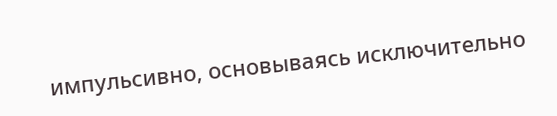импульсивно, основываясь исключительно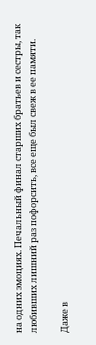на одних эмоциях. Печальный финал старших братьев и сестры, так любивших лишний раз пофорсить, все еще был свеж в ее памяти.

Даже в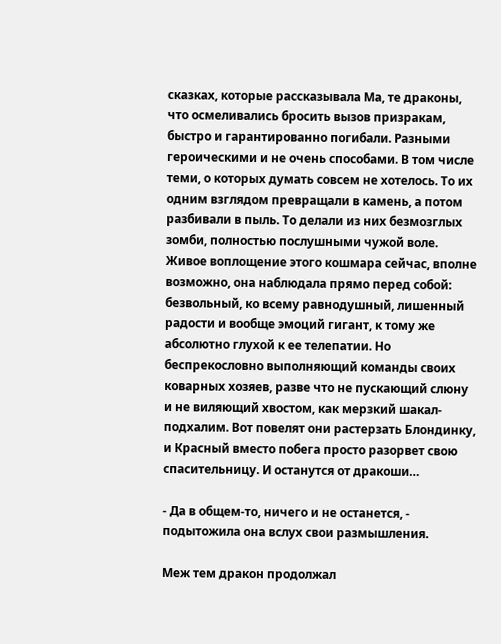сказках, которые рассказывала Ма, те драконы, что осмеливались бросить вызов призракам, быстро и гарантированно погибали. Разными героическими и не очень способами. В том числе теми, о которых думать совсем не хотелось. То их одним взглядом превращали в камень, а потом разбивали в пыль. То делали из них безмозглых зомби, полностью послушными чужой воле. Живое воплощение этого кошмара сейчас, вполне возможно, она наблюдала прямо перед собой: безвольный, ко всему равнодушный, лишенный радости и вообще эмоций гигант, к тому же абсолютно глухой к ее телепатии. Но беспрекословно выполняющий команды своих коварных хозяев, разве что не пускающий слюну и не виляющий хвостом, как мерзкий шакал-подхалим. Вот повелят они растерзать Блондинку, и Красный вместо побега просто разорвет свою спасительницу. И останутся от дракоши…

- Да в общем-то, ничего и не останется, - подытожила она вслух свои размышления.

Меж тем дракон продолжал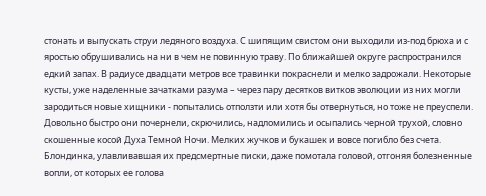стонать и выпускать струи ледяного воздуха. С шипящим свистом они выходили из-под брюха и с яростью обрушивались на ни в чем не повинную траву. По ближайшей округе распространился едкий запах. В радиусе двадцати метров все травинки покраснели и мелко задрожали. Некоторые кусты, уже наделенные зачатками разума – через пару десятков витков эволюции из них могли зародиться новые хищники - попытались отползти или хотя бы отвернуться, но тоже не преуспели. Довольно быстро они почернели, скрючились, надломились и осыпались черной трухой, словно скошенные косой Духа Темной Ночи. Мелких жучков и букашек и вовсе погибло без счета. Блондинка, улавливавшая их предсмертные писки, даже помотала головой, отгоняя болезненные вопли, от которых ее голова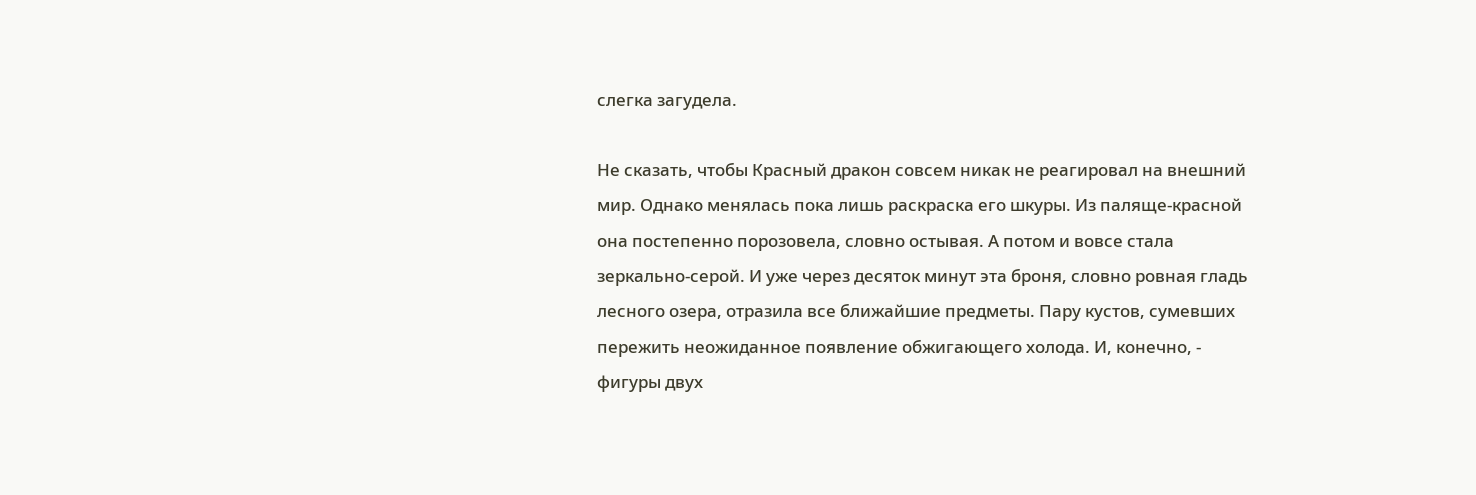слегка загудела.

Не сказать, чтобы Красный дракон совсем никак не реагировал на внешний мир. Однако менялась пока лишь раскраска его шкуры. Из паляще-красной она постепенно порозовела, словно остывая. А потом и вовсе стала зеркально-серой. И уже через десяток минут эта броня, словно ровная гладь лесного озера, отразила все ближайшие предметы. Пару кустов, сумевших пережить неожиданное появление обжигающего холода. И, конечно, - фигуры двух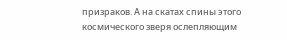призраков. А на скатах спины этого космического зверя ослепляющим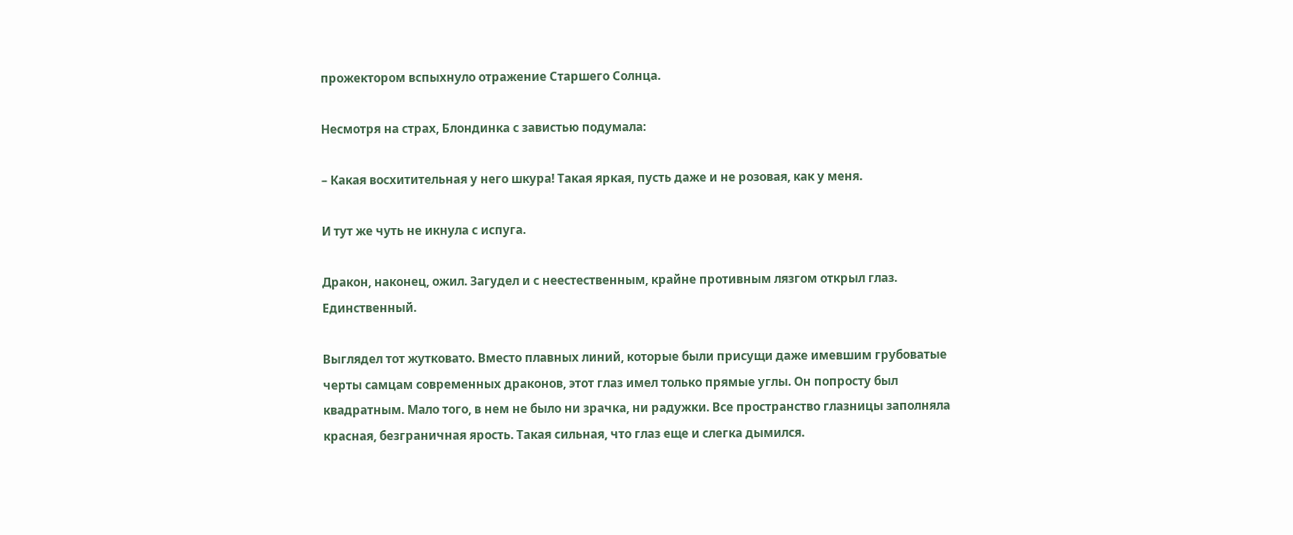прожектором вспыхнуло отражение Старшего Солнца.

Несмотря на страх, Блондинка с завистью подумала:

– Какая восхитительная у него шкура! Такая яркая, пусть даже и не розовая, как у меня.

И тут же чуть не икнула с испуга.

Дракон, наконец, ожил. Загудел и с неестественным, крайне противным лязгом открыл глаз. Единственный.

Выглядел тот жутковато. Вместо плавных линий, которые были присущи даже имевшим грубоватые черты самцам современных драконов, этот глаз имел только прямые углы. Он попросту был квадратным. Мало того, в нем не было ни зрачка, ни радужки. Все пространство глазницы заполняла красная, безграничная ярость. Такая сильная, что глаз еще и слегка дымился.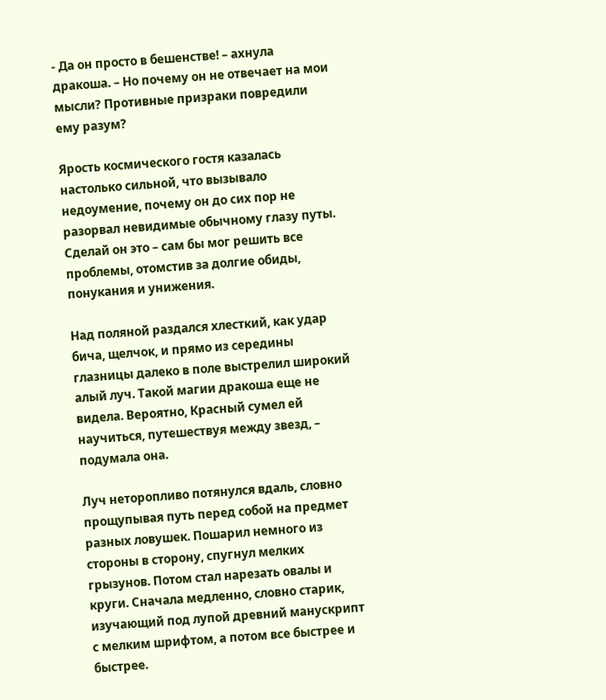- Да он просто в бешенстве! – ахнула дракоша. – Но почему он не отвечает на мои мысли? Противные призраки повредили ему разум?

Ярость космического гостя казалась настолько сильной, что вызывало недоумение, почему он до сих пор не разорвал невидимые обычному глазу путы. Сделай он это – сам бы мог решить все проблемы, отомстив за долгие обиды, понукания и унижения.

Над поляной раздался хлесткий, как удар бича, щелчок, и прямо из середины глазницы далеко в поле выстрелил широкий алый луч. Такой магии дракоша еще не видела. Вероятно, Красный сумел ей научиться, путешествуя между звезд, – подумала она.

Луч неторопливо потянулся вдаль, словно прощупывая путь перед собой на предмет разных ловушек. Пошарил немного из стороны в сторону, спугнул мелких грызунов. Потом стал нарезать овалы и круги. Сначала медленно, словно старик, изучающий под лупой древний манускрипт с мелким шрифтом, а потом все быстрее и быстрее.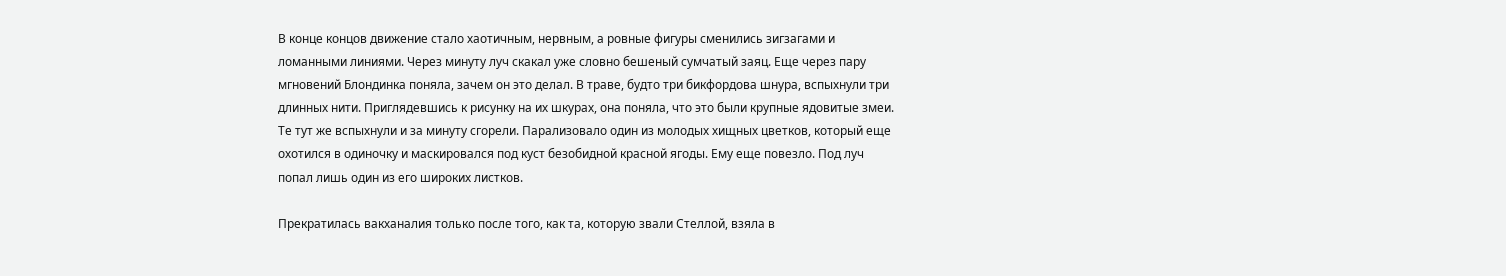В конце концов движение стало хаотичным, нервным, а ровные фигуры сменились зигзагами и ломанными линиями. Через минуту луч скакал уже словно бешеный сумчатый заяц. Еще через пару мгновений Блондинка поняла, зачем он это делал. В траве, будто три бикфордова шнура, вспыхнули три длинных нити. Приглядевшись к рисунку на их шкурах, она поняла, что это были крупные ядовитые змеи. Те тут же вспыхнули и за минуту сгорели. Парализовало один из молодых хищных цветков, который еще охотился в одиночку и маскировался под куст безобидной красной ягоды. Ему еще повезло. Под луч попал лишь один из его широких листков.

Прекратилась вакханалия только после того, как та, которую звали Стеллой, взяла в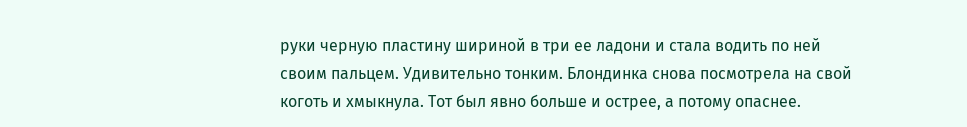руки черную пластину шириной в три ее ладони и стала водить по ней своим пальцем. Удивительно тонким. Блондинка снова посмотрела на свой коготь и хмыкнула. Тот был явно больше и острее, а потому опаснее.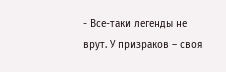- Все-таки легенды не врут. У призраков – своя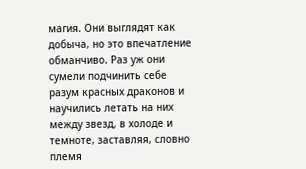магия. Они выглядят как добыча, но это впечатление обманчиво. Раз уж они сумели подчинить себе разум красных драконов и научились летать на них между звезд, в холоде и темноте, заставляя, словно племя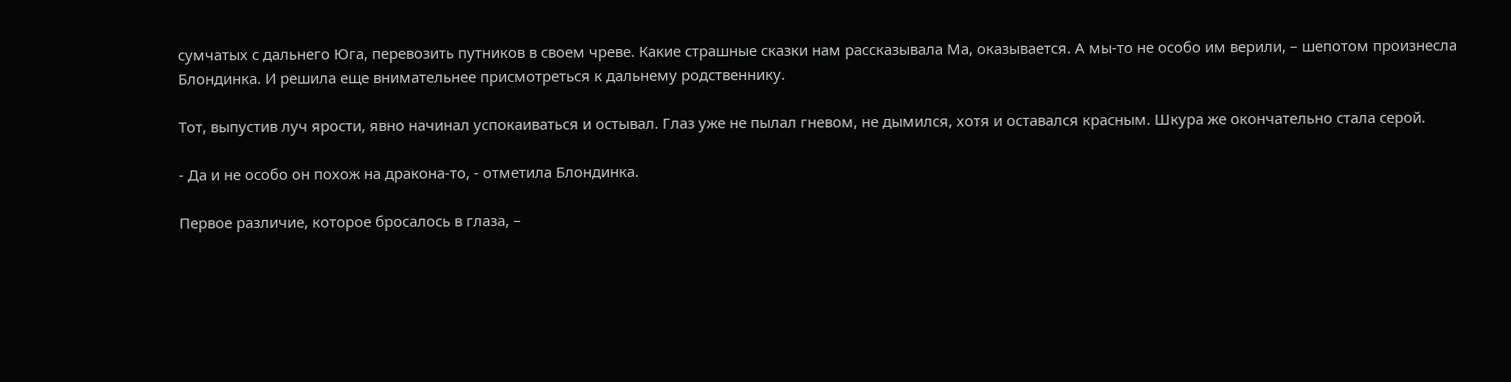сумчатых с дальнего Юга, перевозить путников в своем чреве. Какие страшные сказки нам рассказывала Ма, оказывается. А мы-то не особо им верили, – шепотом произнесла Блондинка. И решила еще внимательнее присмотреться к дальнему родственнику.

Тот, выпустив луч ярости, явно начинал успокаиваться и остывал. Глаз уже не пылал гневом, не дымился, хотя и оставался красным. Шкура же окончательно стала серой.

- Да и не особо он похож на дракона-то, - отметила Блондинка.

Первое различие, которое бросалось в глаза, –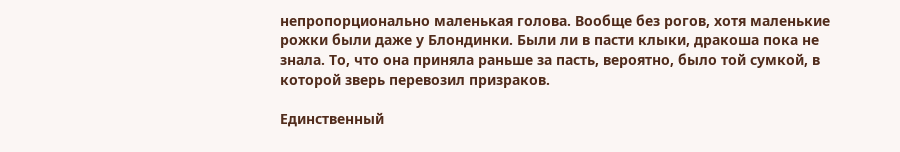непропорционально маленькая голова. Вообще без рогов, хотя маленькие рожки были даже у Блондинки. Были ли в пасти клыки, дракоша пока не знала. То, что она приняла раньше за пасть, вероятно, было той сумкой, в которой зверь перевозил призраков.

Единственный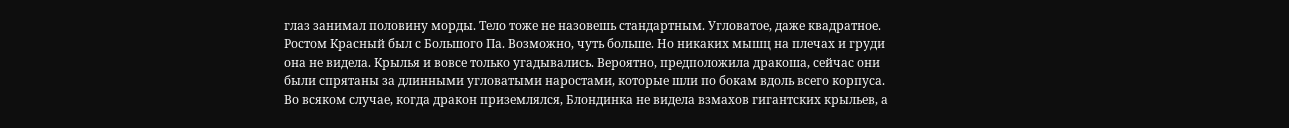глаз занимал половину морды. Тело тоже не назовешь стандартным. Угловатое, даже квадратное. Ростом Красный был с Большого Па. Возможно, чуть больше. Но никаких мышц на плечах и груди она не видела. Крылья и вовсе только угадывались. Вероятно, предположила дракоша, сейчас они были спрятаны за длинными угловатыми наростами, которые шли по бокам вдоль всего корпуса. Во всяком случае, когда дракон приземлялся, Блондинка не видела взмахов гигантских крыльев, а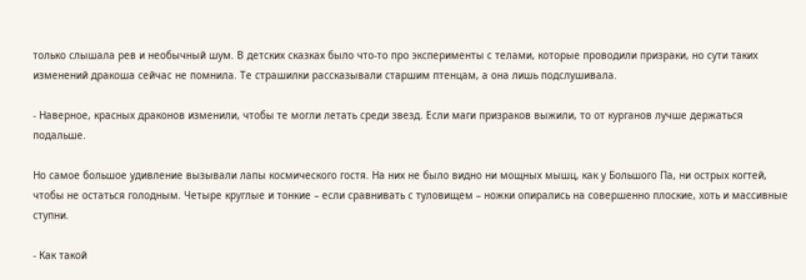только слышала рев и необычный шум. В детских сказках было что-то про эксперименты с телами, которые проводили призраки, но сути таких изменений дракоша сейчас не помнила. Те страшилки рассказывали старшим птенцам, а она лишь подслушивала.

- Наверное, красных драконов изменили, чтобы те могли летать среди звезд. Если маги призраков выжили, то от курганов лучше держаться подальше.

Но самое большое удивление вызывали лапы космического гостя. На них не было видно ни мощных мышц, как у Большого Па, ни острых когтей, чтобы не остаться голодным. Четыре круглые и тонкие – если сравнивать с туловищем – ножки опирались на совершенно плоские, хоть и массивные ступни.

- Как такой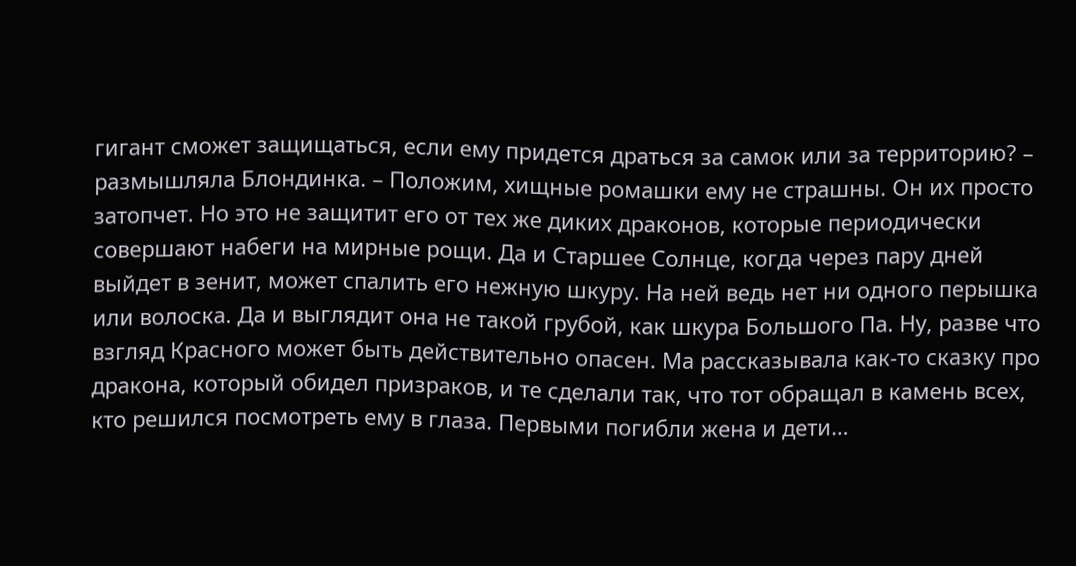гигант сможет защищаться, если ему придется драться за самок или за территорию? – размышляла Блондинка. – Положим, хищные ромашки ему не страшны. Он их просто затопчет. Но это не защитит его от тех же диких драконов, которые периодически совершают набеги на мирные рощи. Да и Старшее Солнце, когда через пару дней выйдет в зенит, может спалить его нежную шкуру. На ней ведь нет ни одного перышка или волоска. Да и выглядит она не такой грубой, как шкура Большого Па. Ну, разве что взгляд Красного может быть действительно опасен. Ма рассказывала как-то сказку про дракона, который обидел призраков, и те сделали так, что тот обращал в камень всех, кто решился посмотреть ему в глаза. Первыми погибли жена и дети…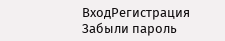ВходРегистрация
Забыли пароль